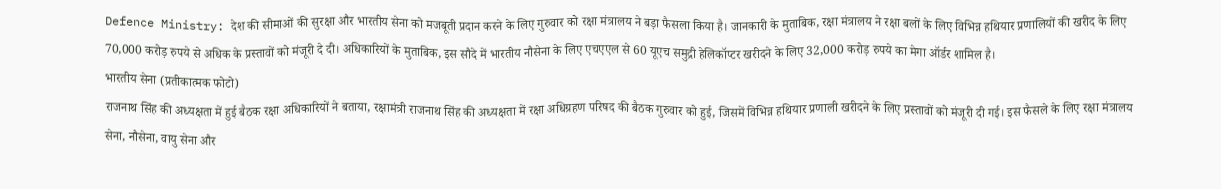Defence Ministry: देश की सीमाओं की सुरक्षा और भारतीय सेना को मजबूती प्रदान करने के लिए गुरुवार को रक्षा मंत्रालय ने बड़ा फैसला किया है। जानकारी के मुताबिक, रक्षा मंत्रालय ने रक्षा बलों के लिए विभिन्न हथियार प्रणालियों की खरीद के लिए 70,000 करोड़ रुपये से अधिक के प्रस्तावों को मंजूरी दे दी। अधिकारियों के मुताबिक, इस सौदे में भारतीय नौसेना के लिए एचएएल से 60 यूएच समुद्री हेलिकॉप्टर खरीदने के लिए 32,000 करोड़ रुपये का मेगा ऑर्डर शामिल है।
भारतीय सेना (प्रतीकात्मक फोटो)
राजनाथ सिंह की अध्यक्षता में हुई बैठक रक्षा अधिकारियों ने बताया, रक्षामंत्री राजनाथ सिंह की अध्यक्षता में रक्षा अधिग्रहण परिषद की बैठक गुरुवार को हुई, जिसमें विभिन्न हथियार प्रणाली खरीदने के लिए प्रस्तावों को मंजूरी दी गई। इस फैसले के लिए रक्षा मंत्रालय सेना, नौसेना, वायु सेना और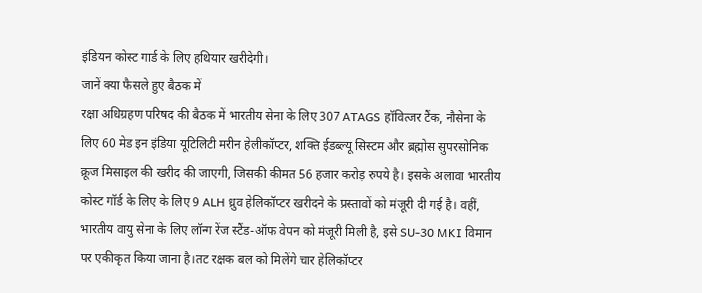इंडियन कोस्ट गार्ड के लिए हथियार खरीदेगी।
जानें क्या फैसले हुए बैठक में
रक्षा अधिग्रहण परिषद की बैठक में भारतीय सेना के लिए 307 ATAGS हॉवित्जर टैंक, नौसेना के लिए 60 मेड इन इंडिया यूटिलिटी मरीन हेलीकॉप्टर, शक्ति ईडब्ल्यू सिस्टम और ब्रह्मोस सुपरसोनिक क्रूज मिसाइल की खरीद की जाएगी, जिसकी कीमत 56 हजार करोड़ रुपये है। इसके अलावा भारतीय कोस्ट गॉर्ड के लिए के लिए 9 ALH ध्रुव हेलिकॉप्टर खरीदने के प्रस्तावों को मंजूरी दी गई है। वहीं, भारतीय वायु सेना के लिए लॉन्ग रेंज स्टैंड-ऑफ वेपन को मंजूरी मिली है, इसे SU-30 MKI विमान पर एकीकृत किया जाना है।तट रक्षक बल को मिलेंगे चार हेलिकॉप्टर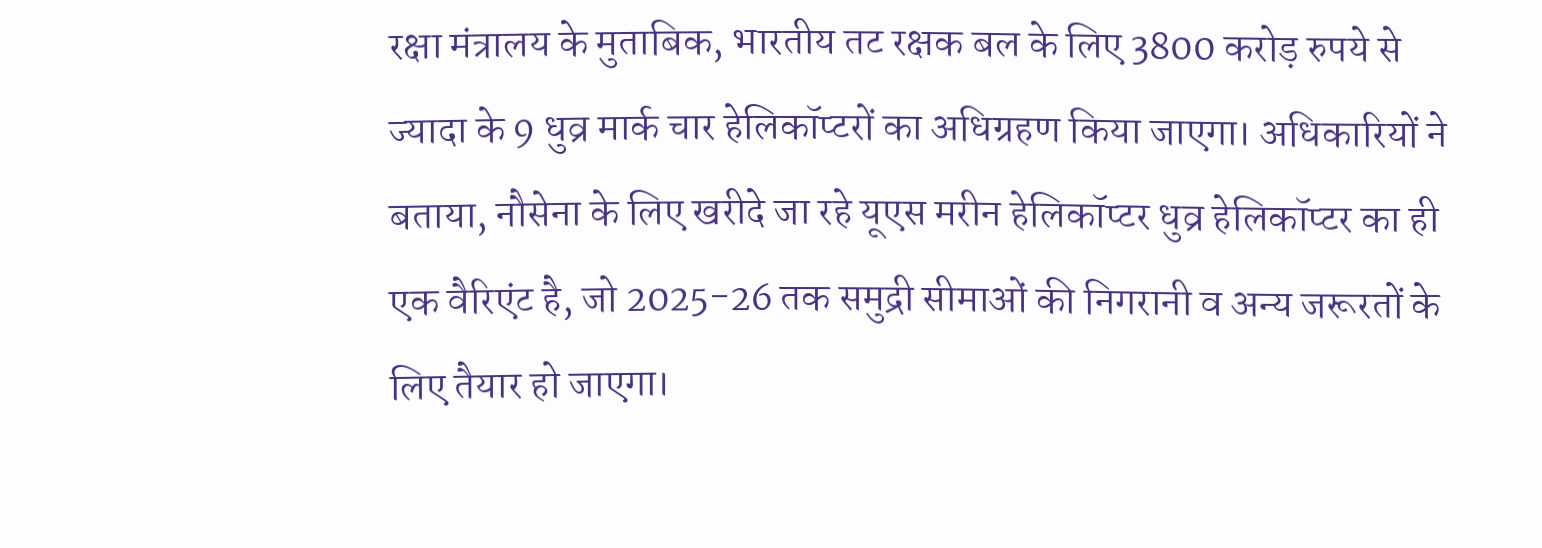रक्षा मंत्रालय के मुताबिक, भारतीय तट रक्षक बल के लिए 3800 करोड़ रुपये से ज्यादा के 9 धुव्र मार्क चार हेलिकॉप्टरों का अधिग्रहण किया जाएगा। अधिकारियों ने बताया, नौसेना के लिए खरीदे जा रहे यूएस मरीन हेलिकॉप्टर धुव्र हेलिकॉप्टर का ही एक वैरिएंट है, जो 2025-26 तक समुद्री सीमाओं की निगरानी व अन्य जरूरतों के लिए तैयार हो जाएगा।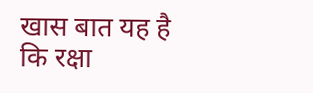खास बात यह है कि रक्षा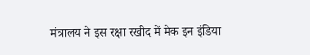मंत्रालय ने इस रक्षा रखीद में मेक इन इंडिया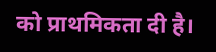को प्राथमिकता दी है।